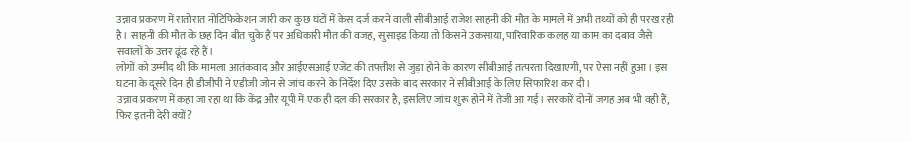उन्नाव प्रकरण में रातोरात नोटिफिकेशन जारी कर कुछ घंटों में केस दर्ज करने वाली सीबीआई राजेश साहनी की मौत के मामले में अभी तथ्यों को ही परख रही है। साहनी की मौत के छह दिन बीत चुके हैं पर अधिकारी मौत की वजह, सुसाइड किया तो किसने उकसाया, पारिवारिक कलह या काम का दबाव जैसे सवालों के उत्तर ढूंढ रहे हैं।
लोगों को उम्मीद थी कि मामला आतंकवाद और आईएसआई एजेंट की तफ्तीश से जुड़ा होने के कारण सीबीआई तत्परता दिखाएगी, पर ऐसा नहीं हुआ। इस घटना के दूसरे दिन ही डीजीपी ने एडीजी जोन से जांच करने के निर्देश दिए उसके बाद सरकार ने सीबीआई के लिए सिफारिश कर दी।
उन्नाव प्रकरण में कहा जा रहा था कि केंद्र और यूपी में एक ही दल की सरकार है, इसलिए जांच शुरू होने में तेजी आ गई। सरकारें दोनों जगह अब भी वही हैं, फिर इतनी देरी क्यों?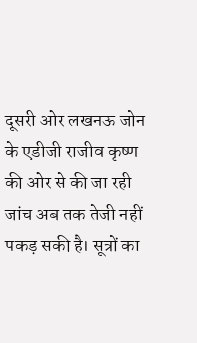दूसरी ओर लखनऊ जोन के एडीजी राजीव कृष्ण की ओर से की जा रही जांच अब तक तेजी नहीं पकड़ सकी है। सूत्रों का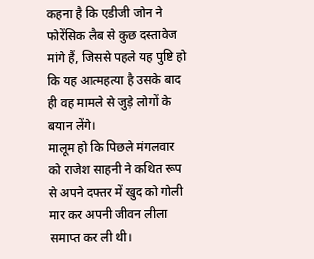कहना है कि एडीजी जोन ने फोरेंसिक लैब से कुछ दस्तावेज मांगे हैं, जिससे पहले यह पुष्टि हो कि यह आत्महत्या है उसके बाद ही वह मामले से जुड़े लोगों के बयान लेंगे।
मालूम हो कि पिछले मंगलवार को राजेश साहनी ने कथित रूप से अपने दफ्तर में खुद को गोली मार कर अपनी जीवन लीला समाप्त कर ली थी।